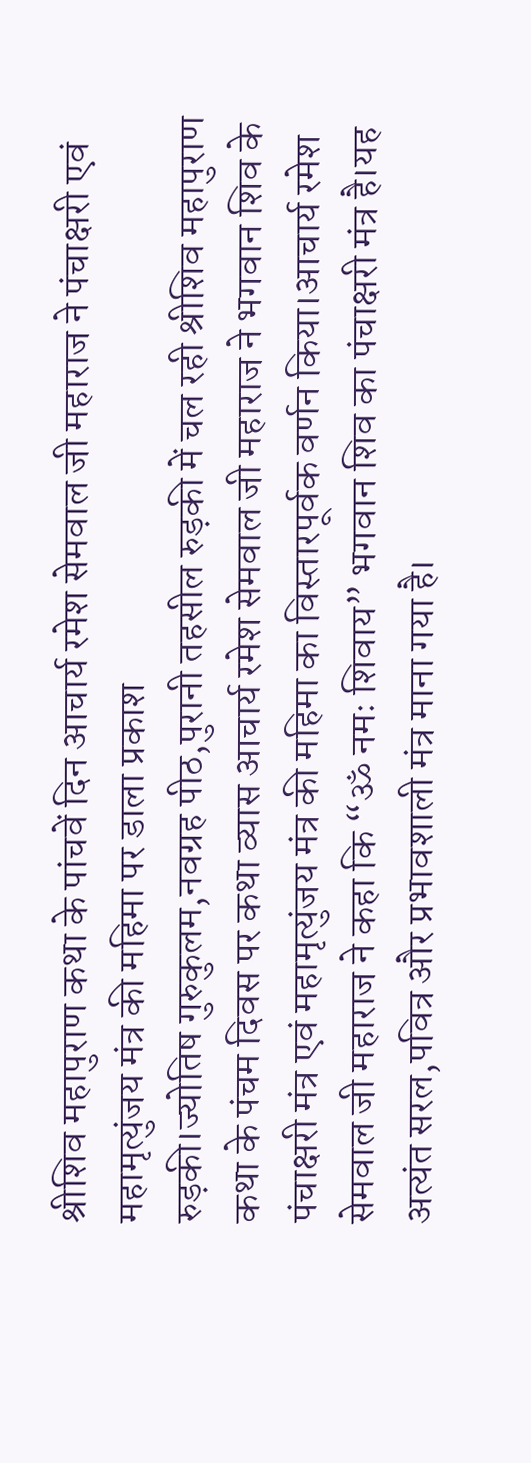श्रीशिव महापुराण कथा के पांचवें दिन आचार्य रमेश सेमवाल जी महाराज ने पंचाक्षरी एवं महामृत्युंजय मंत्र की महिमा पर डाला प्रकाश
रुड़की।ज्योतिष गुरुकुलम,नवग्रह पीठ,पुरानी तहसील रुड़की में चल रही श्रीशिव महापुराण कथा के पंचम दिवस पर कथा व्यास आचार्य रमेश सेमवाल जी महाराज ने भगवान शिव के पंचाक्षरी मंत्र एवं महामृत्युंजय मंत्र की महिमा का विस्तारपूर्वक वर्णन किया।आचार्य रमेश सेमवाल जी महाराज ने कहा कि “ॐ नमः शिवाय” भगवान शिव का पंचाक्षरी मंत्र है।यह अत्यंत सरल,पवित्र और प्रभावशाली मंत्र माना गया है।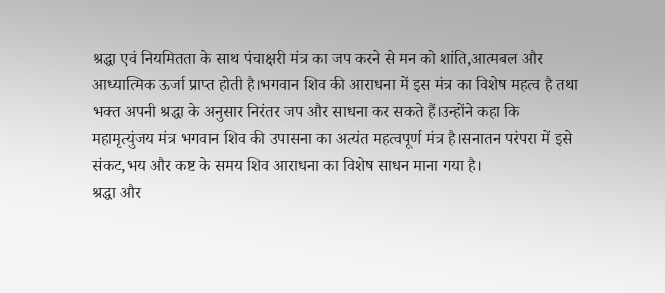श्रद्धा एवं नियमितता के साथ पंचाक्षरी मंत्र का जप करने से मन को शांति,आत्मबल और आध्यात्मिक ऊर्जा प्राप्त होती है।भगवान शिव की आराधना में इस मंत्र का विशेष महत्व है तथा भक्त अपनी श्रद्धा के अनुसार निरंतर जप और साधना कर सकते हैं।उन्होंने कहा कि महामृत्युंजय मंत्र भगवान शिव की उपासना का अत्यंत महत्वपूर्ण मंत्र है।सनातन परंपरा में इसे संकट,भय और कष्ट के समय शिव आराधना का विशेष साधन माना गया है।
श्रद्धा और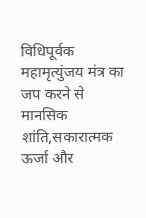विधिपूर्वक महामृत्युंजय मंत्र का जप करने से मानसिक शांति,सकारात्मक ऊर्जा और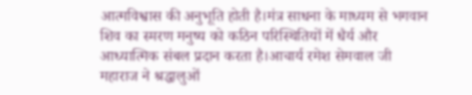आत्मविश्वास की अनुभूति होती है।मंत्र साधना के माध्यम से भगवान शिव का स्मरण मनुष्य को कठिन परिस्थितियों में धैर्य और आध्यात्मिक संबल प्रदान करता है।आचार्य रमेश सेमवाल जी महाराज ने श्रद्धालुओं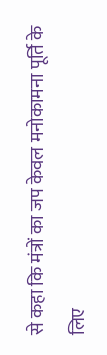से कहा कि मंत्रों का जप केवल मनोकामना पूर्ति के लिए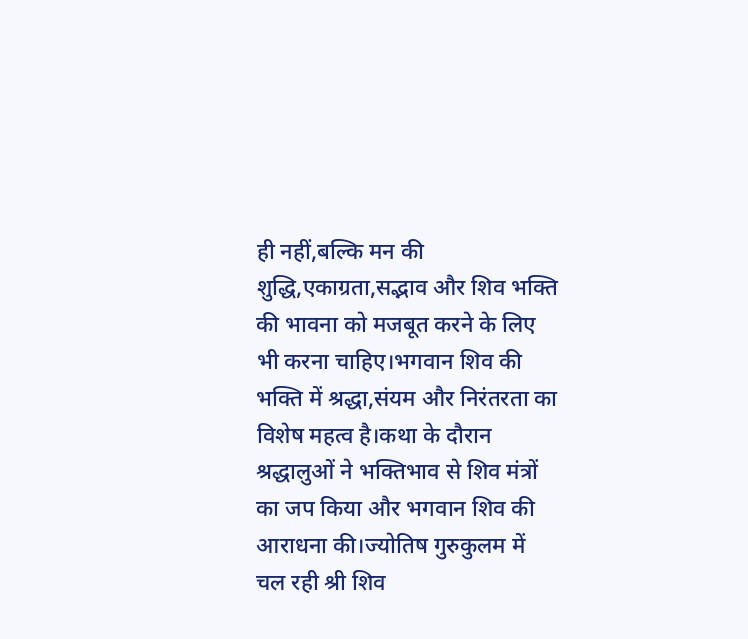ही नहीं,बल्कि मन की शुद्धि,एकाग्रता,सद्भाव और शिव भक्ति की भावना को मजबूत करने के लिए भी करना चाहिए।भगवान शिव की भक्ति में श्रद्धा,संयम और निरंतरता का विशेष महत्व है।कथा के दौरान श्रद्धालुओं ने भक्तिभाव से शिव मंत्रों का जप किया और भगवान शिव की आराधना की।ज्योतिष गुरुकुलम में चल रही श्री शिव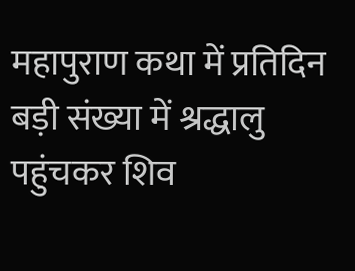महापुराण कथा में प्रतिदिन बड़ी संख्या में श्रद्धालु पहुंचकर शिव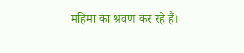महिमा का श्रवण कर रहे हैं।